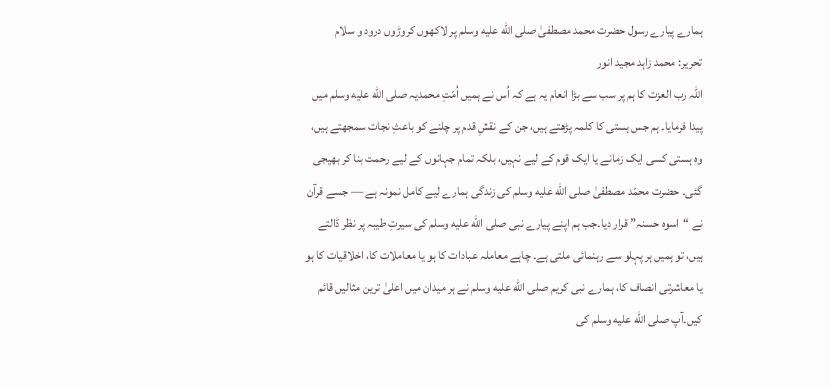ہمارے پیارے رسول حضرت محمد مصطفیٰ صلى الله عليه وسلم پر لاکھوں کروڑوں درود و سلام
تحریر: محمد زاہد مجید انور
اللہ رب العزت کا ہم پر سب سے بڑا انعام یہ ہے کہ اُس نے ہمیں اُمّتِ محمدیہ صلى الله عليه وسلم میں پیدا فرمایا۔ ہم جس ہستی کا کلمہ پڑھتے ہیں، جن کے نقشِ قدم پر چلنے کو باعثِ نجات سمجھتے ہیں، وہ ہستی کسی ایک زمانے یا ایک قوم کے لیے نہیں، بلکہ تمام جہانوں کے لیے رحمت بنا کر بھیجی گئی۔ حضرت محمّد مصطفیٰ صلى الله عليه وسلم کی زندگی ہمارے لیے کامل نمونہ ہے — جسے قرآن نے “اسوہ حسنہ” قرار دیا۔جب ہم اپنے پیارے نبی صلى الله عليه وسلم کی سیرتِ طیبہ پر نظر ڈالتے ہیں، تو ہمیں ہر پہلو سے رہنمائی ملتی ہے۔ چاہے معاملہ عبادات کا ہو یا معاملات کا، اخلاقیات کا ہو یا معاشرتی انصاف کا، ہمارے نبی کریم صلى الله عليه وسلم نے ہر میدان میں اعلیٰ ترین مثالیں قائم کیں۔آپ صلى الله عليه وسلم کی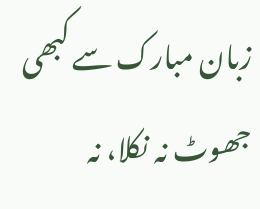زبان مبارک سے کبھی جھوٹ نہ نکلا، نہ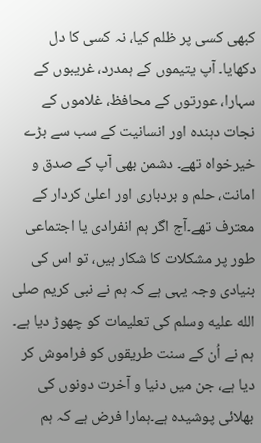کبھی کسی پر ظلم کیا، نہ کسی کا دل دکھایا۔ آپ یتیموں کے ہمدرد، غریبوں کے سہارا، عورتوں کے محافظ، غلاموں کے نجات دہندہ اور انسانیت کے سب سے بڑے خیرخواہ تھے۔ دشمن بھی آپ کے صدق و امانت، حلم و بردباری اور اعلیٰ کردار کے معترف تھے۔آج اگر ہم انفرادی یا اجتماعی طور پر مشکلات کا شکار ہیں، تو اس کی بنیادی وجہ یہی ہے کہ ہم نے نبی کریم صلى الله عليه وسلم کی تعلیمات کو چھوڑ دیا ہے۔ ہم نے اُن کے سنت طریقوں کو فراموش کر دیا ہے، جن میں دنیا و آخرت دونوں کی بھلائی پوشیدہ ہے۔ہمارا فرض ہے کہ ہم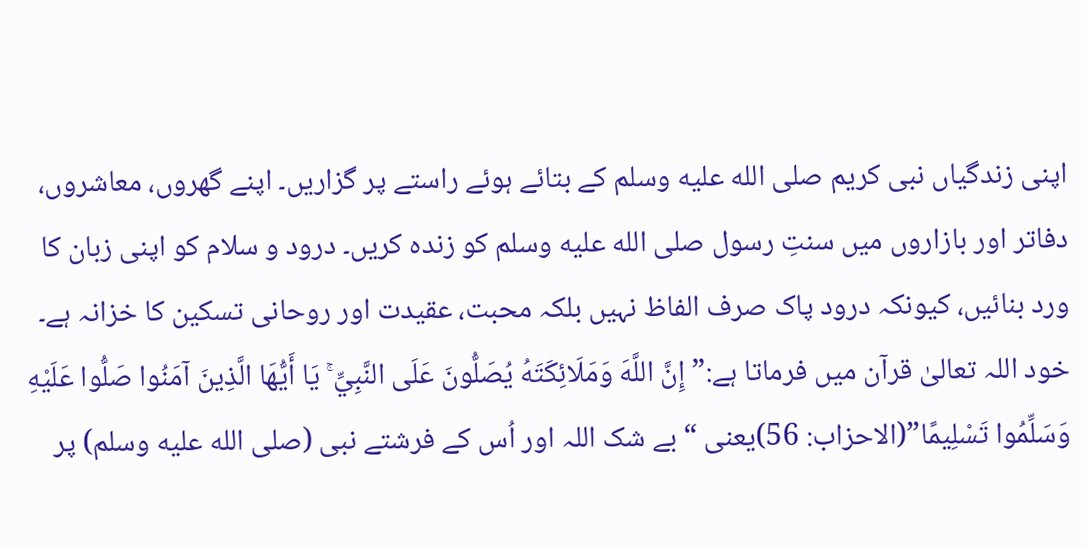اپنی زندگیاں نبی کریم صلى الله عليه وسلم کے بتائے ہوئے راستے پر گزاریں۔ اپنے گھروں، معاشروں، دفاتر اور بازاروں میں سنتِ رسول صلى الله عليه وسلم کو زندہ کریں۔ درود و سلام کو اپنی زبان کا ورد بنائیں، کیونکہ درود پاک صرف الفاظ نہیں بلکہ محبت، عقیدت اور روحانی تسکین کا خزانہ ہے۔ خود اللہ تعالیٰ قرآن میں فرماتا ہے:”إِنَّ اللَّهَ وَمَلَائِكَتَهُ يُصَلُّونَ عَلَى النَّبِيِّ ۚ يَا أَيُّهَا الَّذِينَ آمَنُوا صَلُّوا عَلَيْهِ وَسَلِّمُوا تَسْلِيمًا”(الاحزاب: 56)یعنی “بے شک اللہ اور اُس کے فرشتے نبی (صلى الله عليه وسلم) پر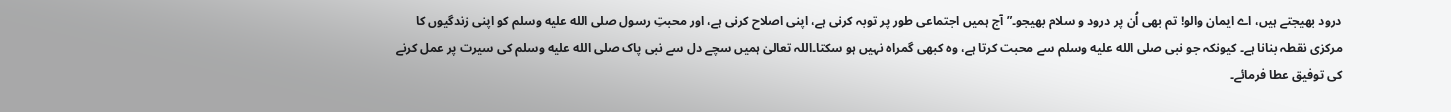درود بھیجتے ہیں، اے ایمان والو! تم بھی اُن پر درود و سلام بھیجو۔”آج ہمیں اجتماعی طور پر توبہ کرنی ہے، اپنی اصلاح کرنی ہے، اور محبتِ رسول صلى الله عليه وسلم کو اپنی زندگیوں کا مرکزی نقطہ بنانا ہے۔ کیونکہ جو نبی صلى الله عليه وسلم سے محبت کرتا ہے، وہ کبھی گمراہ نہیں ہو سکتا۔اللہ تعالیٰ ہمیں سچے دل سے نبی پاک صلى الله عليه وسلم کی سیرت پر عمل کرنے کی توفیق عطا فرمائے۔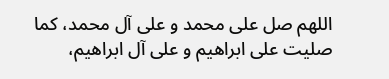اللھم صل علی محمد و علی آل محمد، کما صلیت علی ابراھیم و علی آل ابراھیم،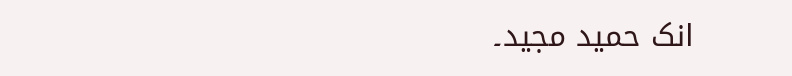انک حمید مجید۔